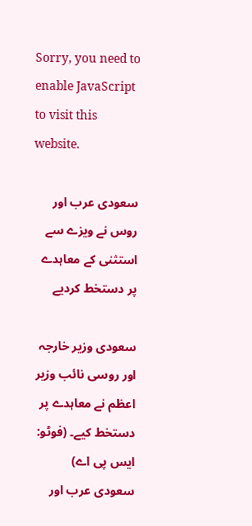Sorry, you need to enable JavaScript to visit this website.

سعودی عرب اور روس نے ویزے سے استثنی کے معاہدے پر دستخط کردیے

سعودی وزیر خارجہ اور روسی نائب وزیر اعظم نے معاہدے پر دستخط کیے۔ (فوٹو: ایس پی اے)
سعودی عرب اور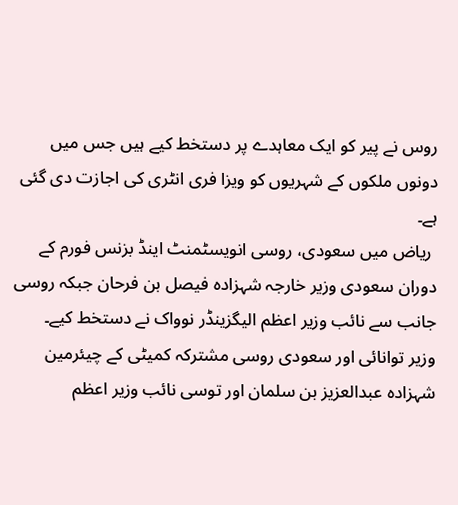روس نے پیر کو ایک معاہدے پر دستخط کیے ہیں جس میں دونوں ملکوں کے شہریوں کو ویزا فری انٹری کی اجازت دی گئی ہے۔
 ریاض میں سعودی، روسی انویسٹمنٹ اینڈ بزنس فورم کے دوران سعودی وزیر خارجہ شہزادہ فیصل بن فرحان جبکہ روسی جانب سے نائب وزیر اعظم الیگزینڈر نوواک نے دستخط کیے۔
وزیر توانائی اور سعودی روسی مشترکہ کمیٹی کے چیئرمین شہزادہ عبدالعزیز بن سلمان اور توسی نائب وزیر اعظم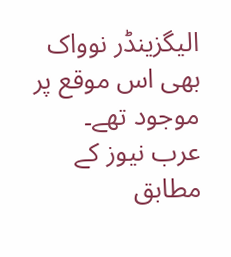الیگزینڈر نوواک بھی اس موقع پر موجود تھے۔
عرب نیوز کے مطابق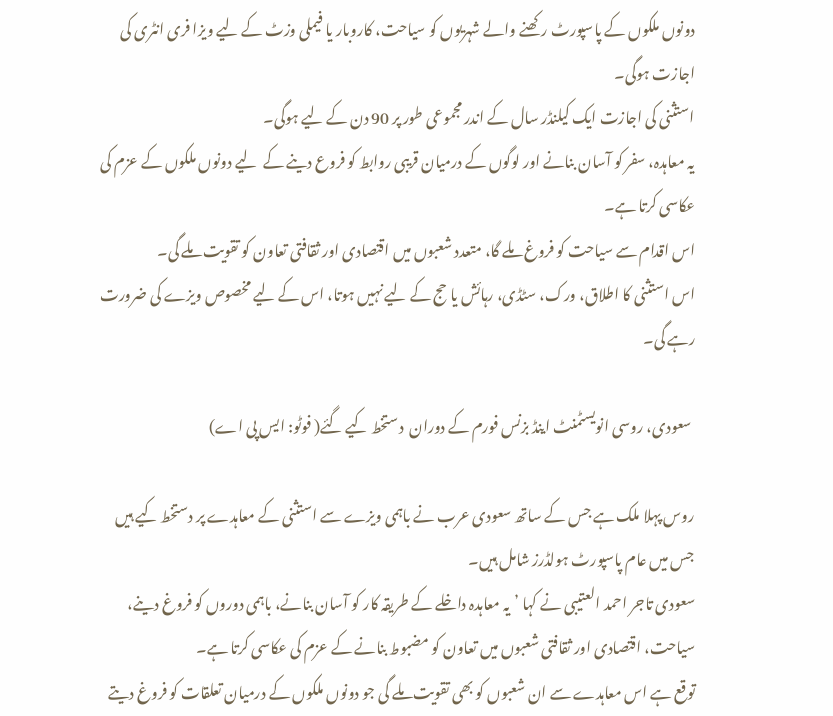دونوں ملکوں کے پاسپورٹ رکھنے والے شہریوں کو سیاحت، کاروبار یا فیملی وزٹ کے لیے ویزا فری انٹری کی اجازت ہوگی۔
استثنی کی اجازت ایک کیلنڈر سال کے اندر مجموعی طور پر 90 دن کے لیے ہوگی۔
یہ معاہدہ، سفر کو آسان بنانے اور لوگوں کے درمیان قریبی روابط کو فروع دینے کے  لیے دونوں ملکوں کے عزم کی عکاسی کرتا ہے۔
اس اقدام سے سیاحت کو فروغ ملے گا، متعدد شعبوں میں اقتصادی اور ثقافتی تعاون کو تقویت ملے گی۔
اس استثنی کا اطلاق، ورک، سٹڈی، رہائش یا حج کے لیے نہیں ہوتا، اس کے لیے مخصوص ویزے کی ضرورت رہے گی۔

 سعودی، روسی انویسٹمنٹ اینڈ بزنس فورم کے دوران  دستخط کیے گئے( فوٹو: ایس پی اے)

روس پہلا ملک ہے جس کے ساتھ سعودی عرب نے باہمی ویزے سے استثنی کے معاہدے پر دستخط کیے ہیں جس میں عام پاسپورٹ ہولڈرز شامل ہیں۔
سعودی تاجر احمد العتیبی نے کہا ’یہ معاہدہ داخلے کے طریقہ کار کو آسان بنانے، باہمی دوروں کو فروغ دینے، سیاحت، اقتصادی اور ثقافتی شعبوں میں تعاون کو مضبوط بنانے کے عزم کی عکاسی کرتا ہے۔
توقع ہے اس معاہدے سے ان شعبوں کو بھی تقویت ملے گی جو دونوں ملکوں کے درمیان تعلقات کو فروغ دیتے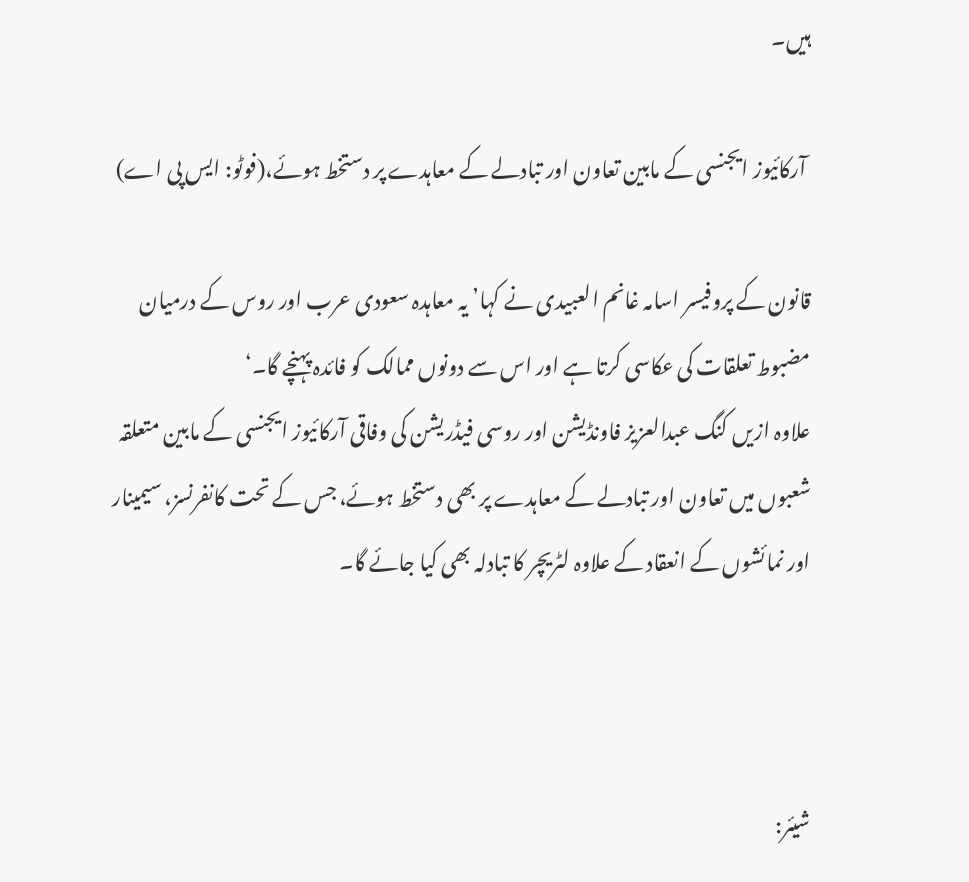ہیں۔

 آرکائیوز ایجنسی کے مابین تعاون اور تبادلے کے معاہدے پر دستخط ہوئے،(فوٹو: ایس پی اے)

قانون کے پروفیسر اسامہ غانم العبیدی نے کہا’ یہ معاہدہ سعودی عرب اور روس کے درمیان مضبوط تعلقات کی عکاسی کرتا ہے اور اس سے دونوں ممالک کو فائدہ پہنچے گا۔‘
علاوہ ازیں کنگ عبدالعزیز فاونڈیشن اور روسی فیڈریشن کی وفاقی آرکائیوز ایجنسی کے مابین متعلقہ شعبوں میں تعاون اور تبادلے کے معاہدے پر بھی دستخط ہوئے، جس کے تحت کانفرنسز، سیمینار اور نمائشوں کے انعقاد کے علاوہ لٹریچر کا تبادلہ بھی کیا جائے گا۔



شیئر: